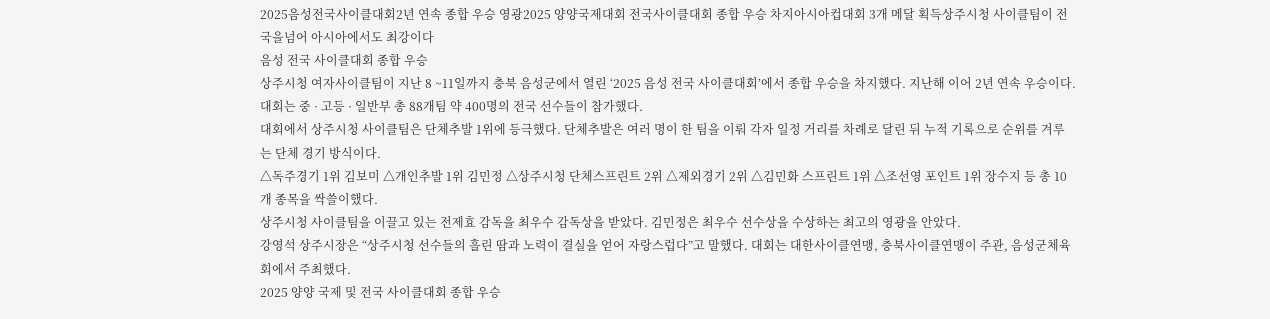2025음성전국사이클대회2년 연속 종합 우승 영광2025 양양국제대회 전국사이클대회 종합 우승 차지아시아컵대회 3개 메달 획득상주시청 사이클팀이 전국을넘어 아시아에서도 최강이다
음성 전국 사이클대회 종합 우승
상주시청 여자사이클팀이 지난 8 ~11일까지 충북 음성군에서 열린 ‘2025 음성 전국 사이클대회’에서 종합 우승을 차지했다. 지난해 이어 2년 연속 우승이다. 대회는 중 · 고등 · 일반부 총 88개팀 약 400명의 전국 선수들이 참가했다.
대회에서 상주시청 사이클팀은 단체추발 1위에 등극했다. 단체추발은 여러 명이 한 팀을 이뤄 각자 일정 거리를 차례로 달린 뒤 누적 기록으로 순위를 겨루는 단체 경기 방식이다.
△독주경기 1위 김보미 △개인추발 1위 김민정 △상주시청 단체스프린트 2위 △제외경기 2위 △김민화 스프린트 1위 △조선영 포인트 1위 장수지 등 총 10개 종목을 싹쓸이했다.
상주시청 사이클팀을 이끌고 있는 전제효 감독을 최우수 감독상을 받았다. 김민정은 최우수 선수상을 수상하는 최고의 영광을 안았다.
강영석 상주시장은 “상주시청 선수들의 흘린 땀과 노력이 결실을 얻어 자랑스럽다”고 말했다. 대회는 대한사이클연맹, 충북사이클연맹이 주관, 음성군체육회에서 주최했다.
2025 양양 국제 및 전국 사이클대회 종합 우승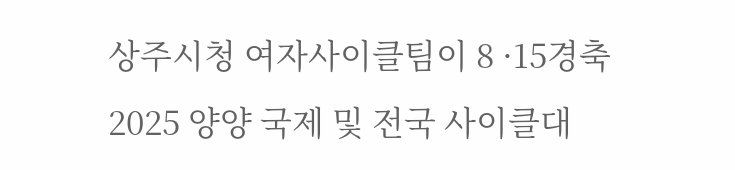상주시청 여자사이클팀이 8 ·15경축 2025 양양 국제 및 전국 사이클대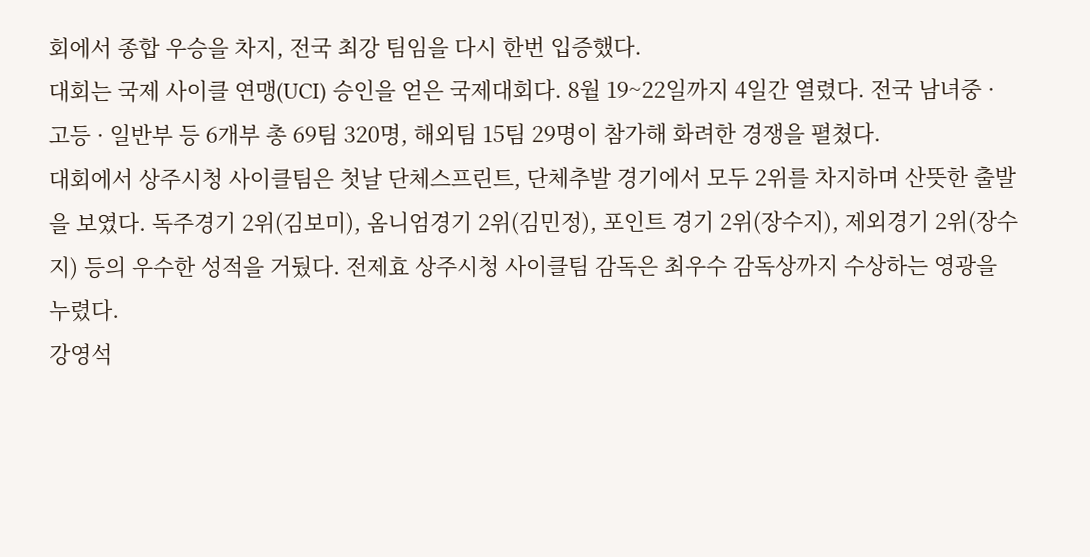회에서 종합 우승을 차지, 전국 최강 팀임을 다시 한번 입증했다.
대회는 국제 사이클 연맹(UCI) 승인을 얻은 국제대회다. 8월 19~22일까지 4일간 열렸다. 전국 남녀중 · 고등 · 일반부 등 6개부 총 69팀 320명, 해외팀 15팀 29명이 참가해 화려한 경쟁을 펼쳤다.
대회에서 상주시청 사이클팀은 첫날 단체스프린트, 단체추발 경기에서 모두 2위를 차지하며 산뜻한 출발을 보였다. 독주경기 2위(김보미), 옴니엄경기 2위(김민정), 포인트 경기 2위(장수지), 제외경기 2위(장수지) 등의 우수한 성적을 거뒀다. 전제효 상주시청 사이클팀 감독은 최우수 감독상까지 수상하는 영광을 누렸다.
강영석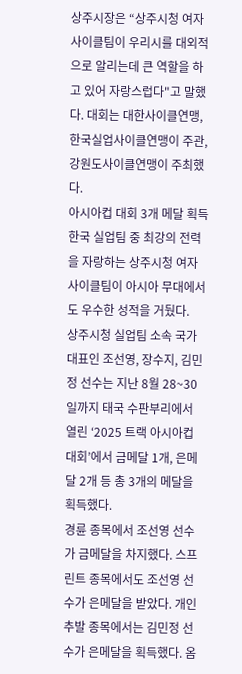상주시장은 “상주시청 여자 사이클팀이 우리시를 대외적으로 알리는데 큰 역할을 하고 있어 자랑스럽다"고 말했다. 대회는 대한사이클연맹, 한국실업사이클연맹이 주관, 강원도사이클연맹이 주최했다.
아시아컵 대회 3개 메달 획득
한국 실업팀 중 최강의 전력을 자랑하는 상주시청 여자사이클팀이 아시아 무대에서도 우수한 성적을 거뒀다.
상주시청 실업팀 소속 국가대표인 조선영, 장수지, 김민정 선수는 지난 8월 28~30일까지 태국 수판부리에서 열린 ‘2025 트랙 아시아컵 대회’에서 금메달 1개, 은메달 2개 등 총 3개의 메달을 획득했다.
경륜 종목에서 조선영 선수가 금메달을 차지했다. 스프린트 종목에서도 조선영 선수가 은메달을 받았다. 개인추발 종목에서는 김민정 선수가 은메달을 획득했다. 옴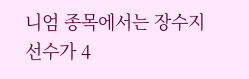니엄 종목에서는 장수지 선수가 4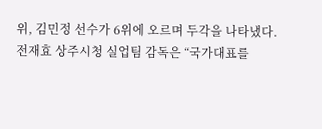위, 김민정 선수가 6위에 오르며 두각을 나타냈다.
전재효 상주시청 실업팀 감독은 “국가대표를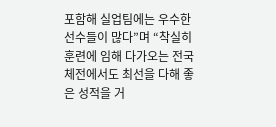포함해 실업팀에는 우수한 선수들이 많다”며 “착실히 훈련에 임해 다가오는 전국체전에서도 최선을 다해 좋은 성적을 거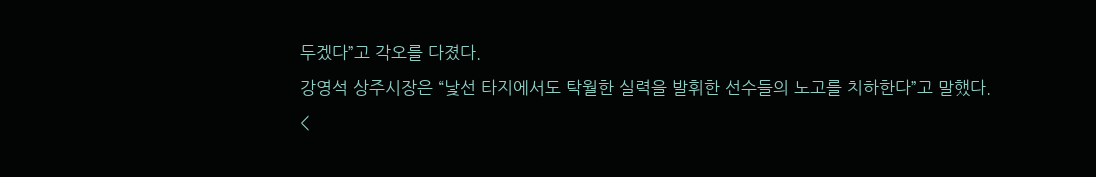두겠다”고 각오를 다졌다.
강영석 상주시장은 “낯선 타지에서도 탁월한 실력을 발휘한 선수들의 노고를 치하한다”고 말했다.
<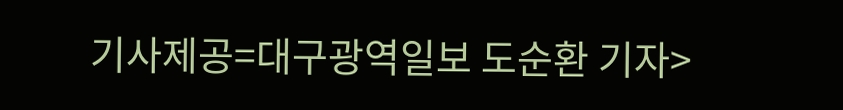기사제공=대구광역일보 도순환 기자>